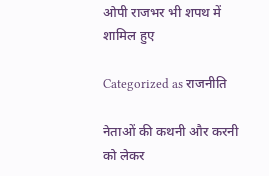ओपी राजभर भी शपथ में शामिल हुए

Categorized as राजनीति

नेताओं की कथनी और करनी को लेकर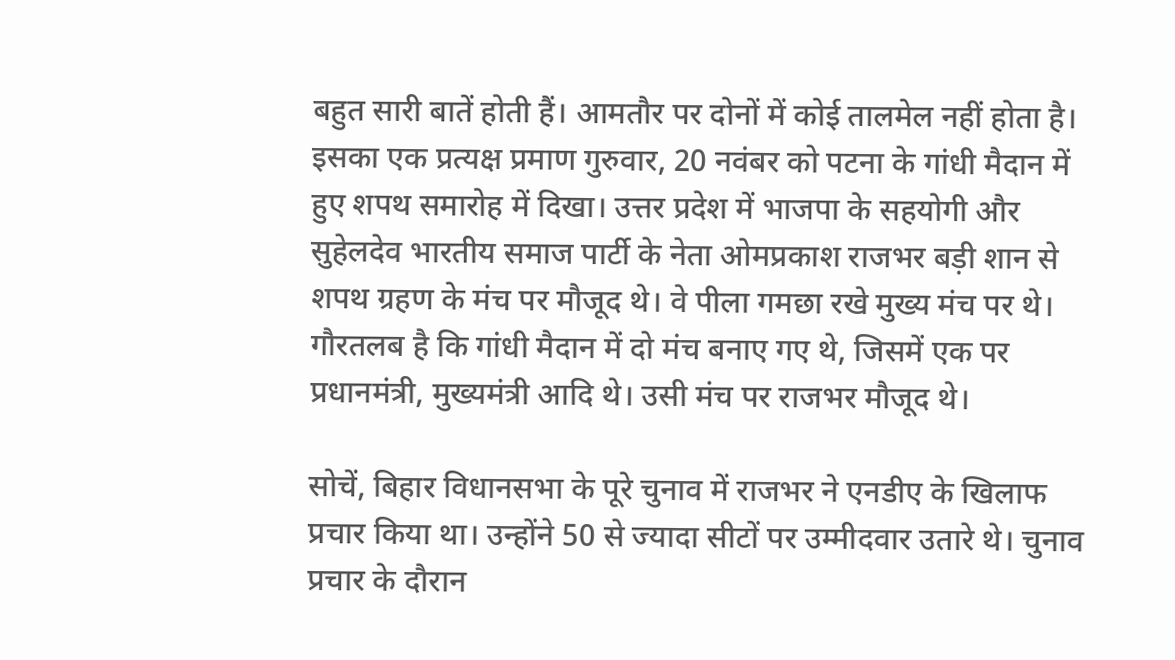बहुत सारी बातें होती हैं। आमतौर पर दोनों में कोई तालमेल नहीं होता है। इसका एक प्रत्यक्ष प्रमाण गुरुवार, 20 नवंबर को पटना के गांधी मैदान में हुए शपथ समारोह में दिखा। उत्तर प्रदेश में भाजपा के सहयोगी और सुहेलदेव भारतीय समाज पार्टी के नेता ओमप्रकाश राजभर बड़ी शान से शपथ ग्रहण के मंच पर मौजूद थे। वे पीला गमछा रखे मुख्य मंच पर थे। गौरतलब है कि गांधी मैदान में दो मंच बनाए गए थे, जिसमें एक पर प्रधानमंत्री, मुख्यमंत्री आदि थे। उसी मंच पर राजभर मौजूद थे।

सोचें, बिहार विधानसभा के पूरे चुनाव में राजभर ने एनडीए के खिलाफ प्रचार किया था। उन्होंने 50 से ज्यादा सीटों पर उम्मीदवार उतारे थे। चुनाव प्रचार के दौरान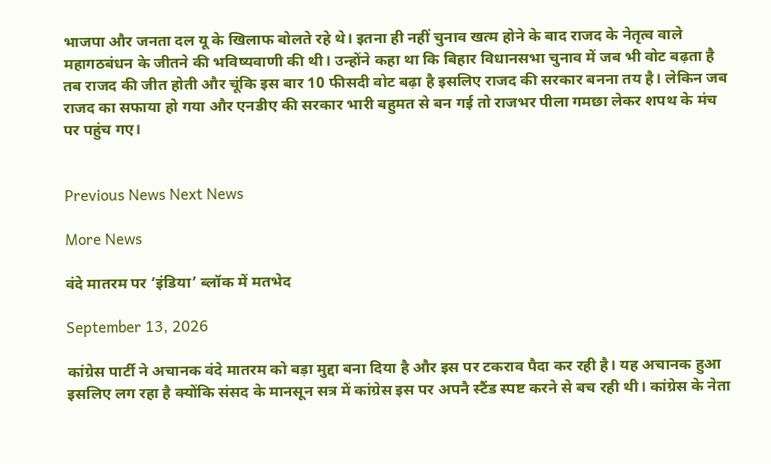भाजपा और जनता दल यू के खिलाफ बोलते रहे थे। इतना ही नहीं चुनाव खत्म होने के बाद राजद के नेतृत्व वाले महागठबंधन के जीतने की भविष्यवाणी की थी। उन्होंने कहा था कि बिहार विधानसभा चुनाव में जब भी वोट बढ़ता है तब राजद की जीत होती और चूंकि इस बार 10 फीसदी वोट बढ़ा है इसलिए राजद की सरकार बनना तय है। लेकिन जब राजद का सफाया हो गया और एनडीए की सरकार भारी बहुमत से बन गई तो राजभर पीला गमछा लेकर शपथ के मंच पर पहुंच गए।


Previous News Next News

More News

वंदे मातरम पर ‘इंडिया’ ब्लॉक में मतभेद

September 13, 2026

कांग्रेस पार्टी ने अचानक वंदे मातरम को बड़ा मुद्दा बना दिया है और इस पर टकराव पैदा कर रही है। यह अचानक हुआ इसलिए लग रहा है क्योंकि संसद के मानसून सत्र में कांग्रेस इस पर अपनै स्टैंड स्पष्ट करने से बच रही थी। कांग्रेस के नेता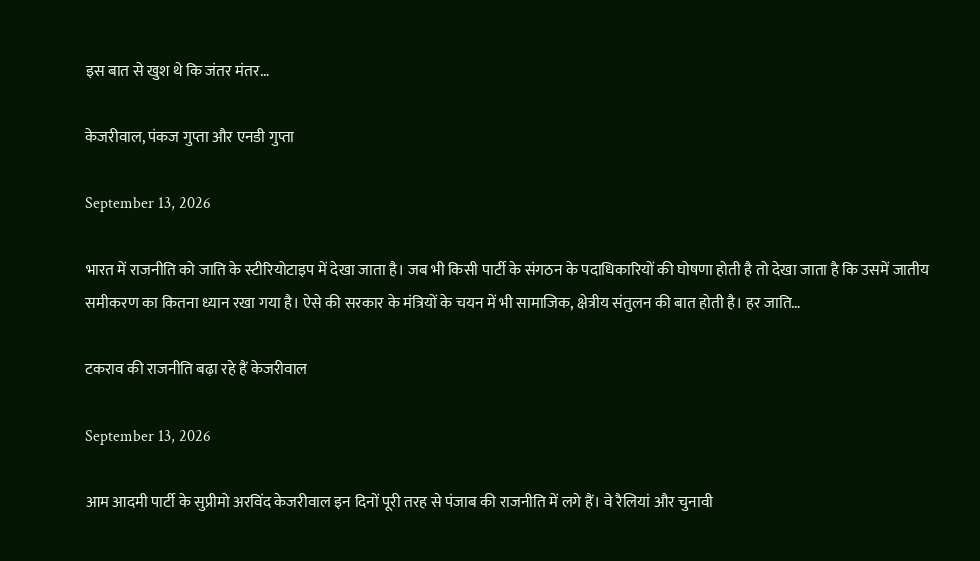इस बात से खुश थे कि जंतर मंतर…

केजरीवाल, पंकज गुप्ता और एनडी गुप्ता

September 13, 2026

भारत में राजनीति को जाति के स्टीरियोटाइप में देखा जाता है। जब भी किसी पार्टी के संगठन के पदाधिकारियों की घोषणा होती है तो देखा जाता है कि उसमें जातीय समीकरण का कितना ध्यान रखा गया है। ऐसे की सरकार के मंत्रियों के चयन में भी सामाजिक, क्षेत्रीय संतुलन की बात होती है। हर जाति…

टकराव की राजनीति बढ़ा रहे हैं केजरीवाल

September 13, 2026

आम आदमी पार्टी के सुप्रीमो अरविंद केजरीवाल इन दिनों पूरी तरह से पंजाब की राजनीति में लगे हैं। वे रैलियां और चुनावी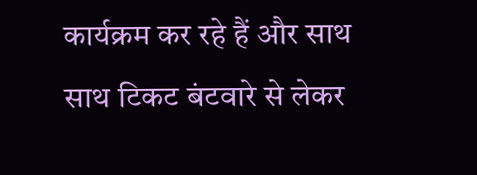कार्यक्रम कर रहे हैं और साथ साथ टिकट बंटवारे से लेकर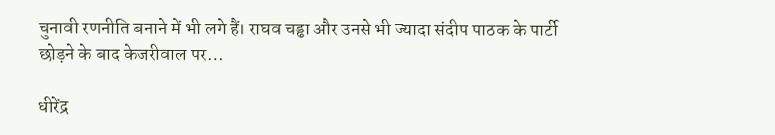चुनावी रणनीति बनाने में भी लगे हैं। राघव चड्ढा और उनसे भी ज्यादा संदीप पाठक के पार्टी छोड़ने के बाद केजरीवाल पर…

धीरेंद्र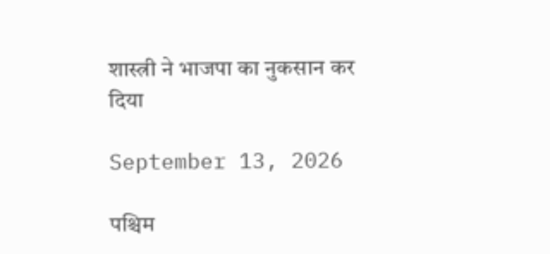शास्त्री ने भाजपा का नुकसान कर दिया

September 13, 2026

पश्चिम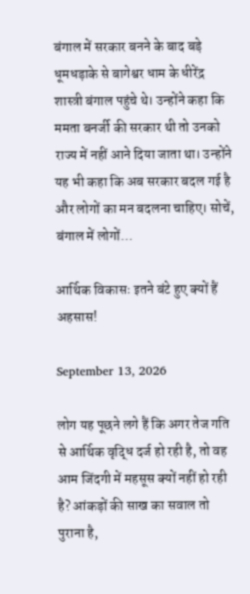बंगाल में सरकार बनने के बाद बड़े धूमधड़ाके से बागेश्वर धाम के धीरेंद्र शास्त्री बंगाल पहुंचे थे। उन्होंने कहा कि ममता बनर्जी की सरकार थी तो उनको राज्य में नहीं आने दिया जाता था। उन्होंने यह भी कहा कि अब सरकार बदल गई है और लोगों का मन बदलना चाहिए। सोचें, बंगाल में लोगों…

आर्थिक विकासः इतने बंटे हुए क्यों हैं अहसास!

September 13, 2026

लोग यह पूछने लगे हैं कि अगर तेज गति से आर्थिक वृद्धि दर्ज हो रही है, तो वह आम जिंदगी में महसूस क्यों नहीं हो रही है? आंकड़ों की साख का सवाल तो पुराना है,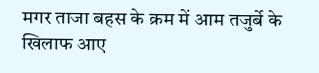मगर ताजा बहस के क्रम में आम तजुर्बे के खिलाफ आए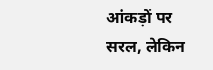आंकड़ों पर सरल, लेकिन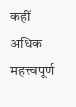कहीं अधिक महत्त्वपूर्ण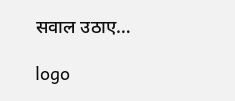सवाल उठाए…

logo